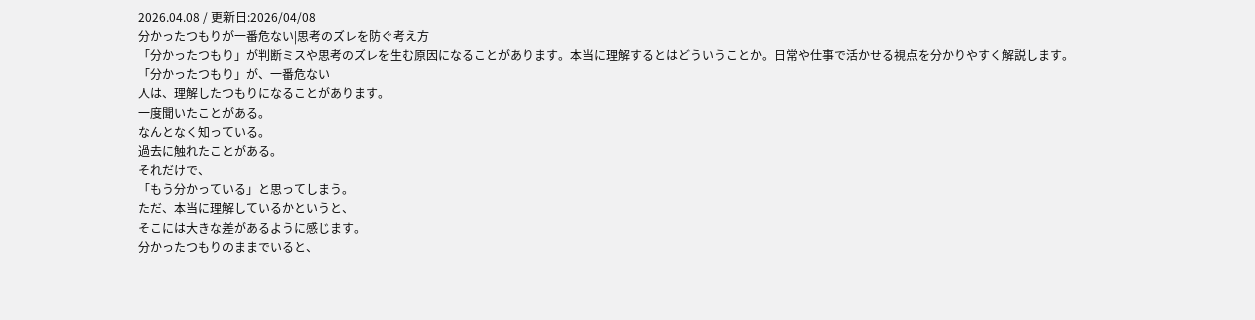2026.04.08 / 更新日:2026/04/08
分かったつもりが一番危ない|思考のズレを防ぐ考え方
「分かったつもり」が判断ミスや思考のズレを生む原因になることがあります。本当に理解するとはどういうことか。日常や仕事で活かせる視点を分かりやすく解説します。
「分かったつもり」が、一番危ない
人は、理解したつもりになることがあります。
一度聞いたことがある。
なんとなく知っている。
過去に触れたことがある。
それだけで、
「もう分かっている」と思ってしまう。
ただ、本当に理解しているかというと、
そこには大きな差があるように感じます。
分かったつもりのままでいると、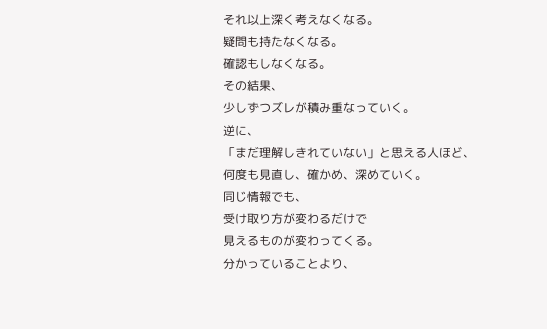それ以上深く考えなくなる。
疑問も持たなくなる。
確認もしなくなる。
その結果、
少しずつズレが積み重なっていく。
逆に、
「まだ理解しきれていない」と思える人ほど、
何度も見直し、確かめ、深めていく。
同じ情報でも、
受け取り方が変わるだけで
見えるものが変わってくる。
分かっていることより、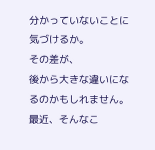分かっていないことに気づけるか。
その差が、
後から大きな違いになるのかもしれません。
最近、そんなこ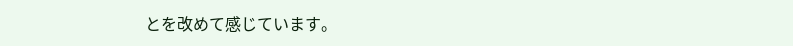とを改めて感じています。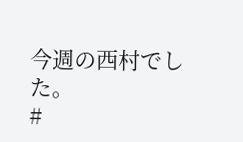今週の西村でした。
#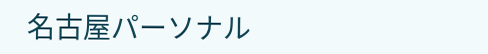名古屋パーソナル